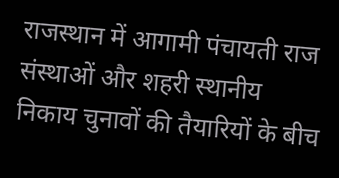राजस्थान में आगामी पंचायती राज संस्थाओं और शहरी स्थानीय निकाय चुनावों की तैयारियों के बीच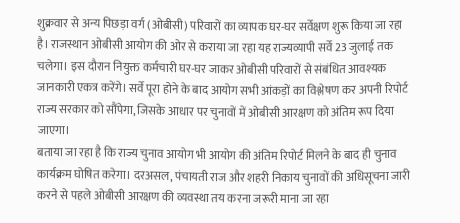शुक्रवार से अन्य पिछड़ा वर्ग (ओबीसी) परिवारों का व्यापक घर-घर सर्वेक्षण शुरू किया जा रहा है। राजस्थान ओबीसी आयोग की ओर से कराया जा रहा यह राज्यव्यापी सर्वे 23 जुलाई तक चलेगा। इस दौरान नियुक्त कर्मचारी घर-घर जाकर ओबीसी परिवारों से संबंधित आवश्यक जानकारी एकत्र करेंगे। सर्वे पूरा होने के बाद आयोग सभी आंकड़ों का विश्लेषण कर अपनी रिपोर्ट राज्य सरकार को सौंपेगा, जिसके आधार पर चुनावों में ओबीसी आरक्षण को अंतिम रूप दिया जाएगा।
बताया जा रहा है कि राज्य चुनाव आयोग भी आयोग की अंतिम रिपोर्ट मिलने के बाद ही चुनाव कार्यक्रम घोषित करेगा। दरअसल, पंचायती राज और शहरी निकाय चुनावों की अधिसूचना जारी करने से पहले ओबीसी आरक्षण की व्यवस्था तय करना जरूरी माना जा रहा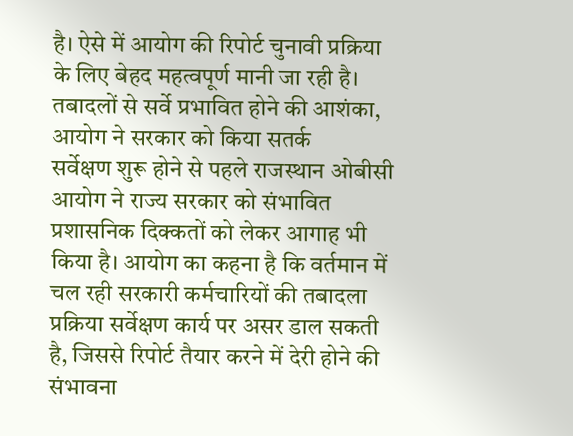है। ऐसे में आयोग की रिपोर्ट चुनावी प्रक्रिया के लिए बेहद महत्वपूर्ण मानी जा रही है।
तबादलों से सर्वे प्रभावित होने की आशंका, आयोग ने सरकार को किया सतर्क
सर्वेक्षण शुरू होने से पहले राजस्थान ओबीसी आयोग ने राज्य सरकार को संभावित प्रशासनिक दिक्कतों को लेकर आगाह भी किया है। आयोग का कहना है कि वर्तमान में चल रही सरकारी कर्मचारियों की तबादला प्रक्रिया सर्वेक्षण कार्य पर असर डाल सकती है, जिससे रिपोर्ट तैयार करने में देरी होने की संभावना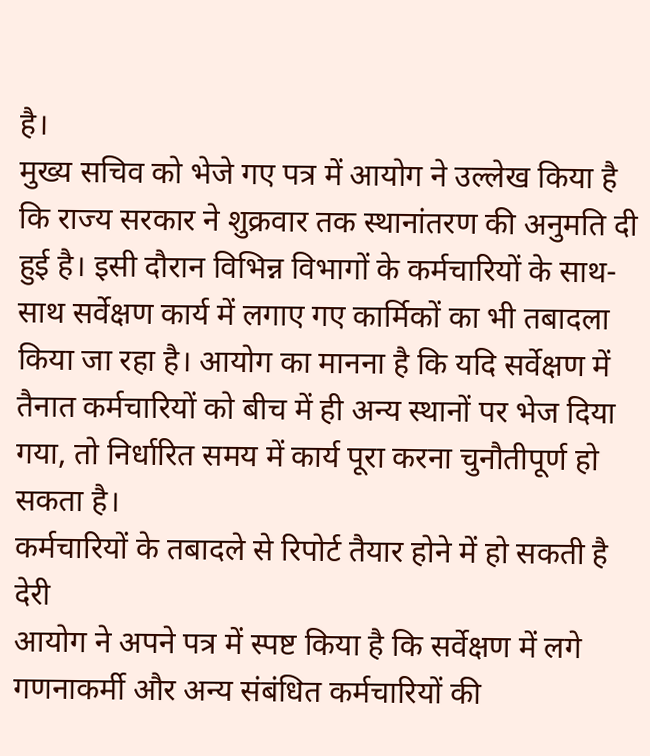है।
मुख्य सचिव को भेजे गए पत्र में आयोग ने उल्लेख किया है कि राज्य सरकार ने शुक्रवार तक स्थानांतरण की अनुमति दी हुई है। इसी दौरान विभिन्न विभागों के कर्मचारियों के साथ-साथ सर्वेक्षण कार्य में लगाए गए कार्मिकों का भी तबादला किया जा रहा है। आयोग का मानना है कि यदि सर्वेक्षण में तैनात कर्मचारियों को बीच में ही अन्य स्थानों पर भेज दिया गया, तो निर्धारित समय में कार्य पूरा करना चुनौतीपूर्ण हो सकता है।
कर्मचारियों के तबादले से रिपोर्ट तैयार होने में हो सकती है देरी
आयोग ने अपने पत्र में स्पष्ट किया है कि सर्वेक्षण में लगे गणनाकर्मी और अन्य संबंधित कर्मचारियों की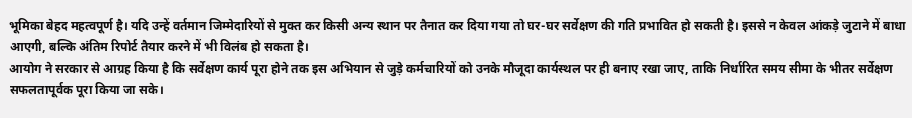भूमिका बेहद महत्वपूर्ण है। यदि उन्हें वर्तमान जिम्मेदारियों से मुक्त कर किसी अन्य स्थान पर तैनात कर दिया गया तो घर-घर सर्वेक्षण की गति प्रभावित हो सकती है। इससे न केवल आंकड़े जुटाने में बाधा आएगी, बल्कि अंतिम रिपोर्ट तैयार करने में भी विलंब हो सकता है।
आयोग ने सरकार से आग्रह किया है कि सर्वेक्षण कार्य पूरा होने तक इस अभियान से जुड़े कर्मचारियों को उनके मौजूदा कार्यस्थल पर ही बनाए रखा जाए, ताकि निर्धारित समय सीमा के भीतर सर्वेक्षण सफलतापूर्वक पूरा किया जा सके।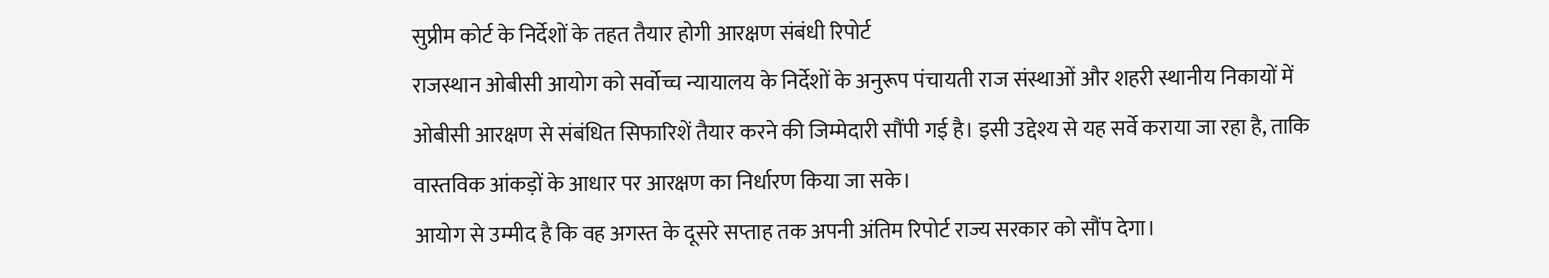सुप्रीम कोर्ट के निर्देशों के तहत तैयार होगी आरक्षण संबंधी रिपोर्ट
राजस्थान ओबीसी आयोग को सर्वोच्च न्यायालय के निर्देशों के अनुरूप पंचायती राज संस्थाओं और शहरी स्थानीय निकायों में ओबीसी आरक्षण से संबंधित सिफारिशें तैयार करने की जिम्मेदारी सौंपी गई है। इसी उद्देश्य से यह सर्वे कराया जा रहा है, ताकि वास्तविक आंकड़ों के आधार पर आरक्षण का निर्धारण किया जा सके।
आयोग से उम्मीद है कि वह अगस्त के दूसरे सप्ताह तक अपनी अंतिम रिपोर्ट राज्य सरकार को सौंप देगा।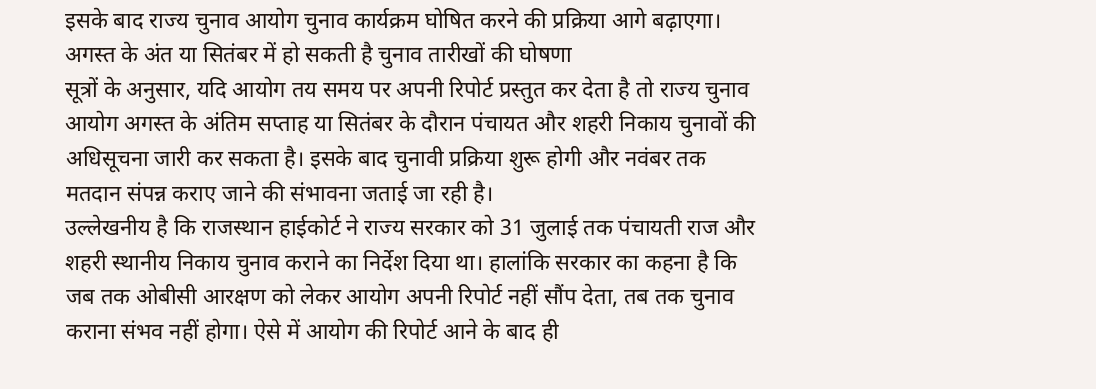इसके बाद राज्य चुनाव आयोग चुनाव कार्यक्रम घोषित करने की प्रक्रिया आगे बढ़ाएगा।
अगस्त के अंत या सितंबर में हो सकती है चुनाव तारीखों की घोषणा
सूत्रों के अनुसार, यदि आयोग तय समय पर अपनी रिपोर्ट प्रस्तुत कर देता है तो राज्य चुनाव आयोग अगस्त के अंतिम सप्ताह या सितंबर के दौरान पंचायत और शहरी निकाय चुनावों की अधिसूचना जारी कर सकता है। इसके बाद चुनावी प्रक्रिया शुरू होगी और नवंबर तक मतदान संपन्न कराए जाने की संभावना जताई जा रही है।
उल्लेखनीय है कि राजस्थान हाईकोर्ट ने राज्य सरकार को 31 जुलाई तक पंचायती राज और शहरी स्थानीय निकाय चुनाव कराने का निर्देश दिया था। हालांकि सरकार का कहना है कि जब तक ओबीसी आरक्षण को लेकर आयोग अपनी रिपोर्ट नहीं सौंप देता, तब तक चुनाव कराना संभव नहीं होगा। ऐसे में आयोग की रिपोर्ट आने के बाद ही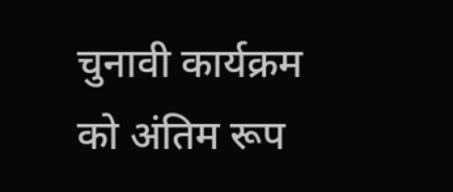चुनावी कार्यक्रम को अंतिम रूप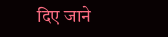दिए जाने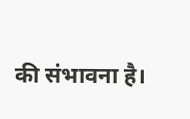की संभावना है।